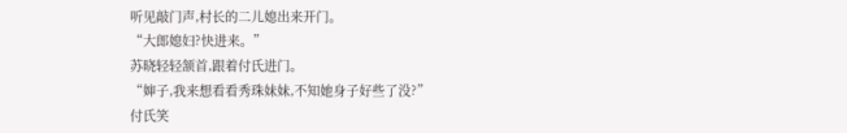听见敲门声,村长的二儿媳出来开门。
“大郎媳妇?快进来。”
苏晓轻轻颔首,跟着付氏进门。
“婶子,我来想看看秀珠妹妹,不知她身子好些了没?”
付氏笑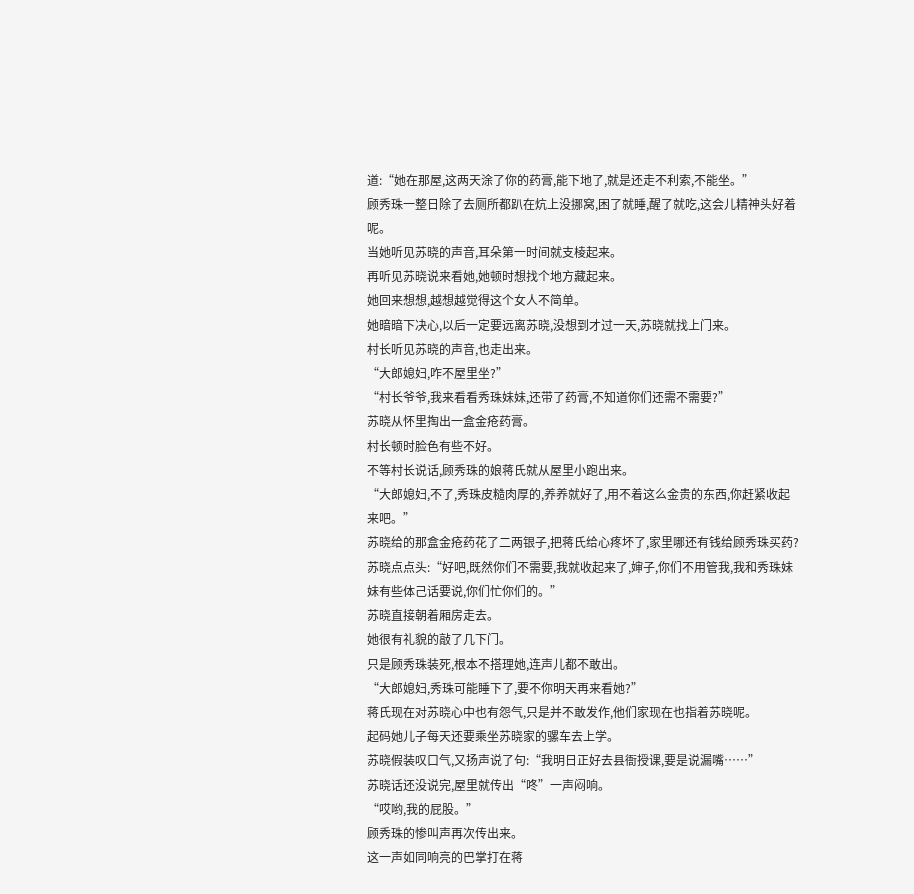道:“她在那屋,这两天涂了你的药膏,能下地了,就是还走不利索,不能坐。”
顾秀珠一整日除了去厕所都趴在炕上没挪窝,困了就睡,醒了就吃,这会儿精神头好着呢。
当她听见苏晓的声音,耳朵第一时间就支棱起来。
再听见苏晓说来看她,她顿时想找个地方藏起来。
她回来想想,越想越觉得这个女人不简单。
她暗暗下决心,以后一定要远离苏晓,没想到才过一天,苏晓就找上门来。
村长听见苏晓的声音,也走出来。
“大郎媳妇,咋不屋里坐?”
“村长爷爷,我来看看秀珠妹妹,还带了药膏,不知道你们还需不需要?”
苏晓从怀里掏出一盒金疮药膏。
村长顿时脸色有些不好。
不等村长说话,顾秀珠的娘蒋氏就从屋里小跑出来。
“大郎媳妇,不了,秀珠皮糙肉厚的,养养就好了,用不着这么金贵的东西,你赶紧收起来吧。”
苏晓给的那盒金疮药花了二两银子,把蒋氏给心疼坏了,家里哪还有钱给顾秀珠买药?
苏晓点点头:“好吧,既然你们不需要,我就收起来了,婶子,你们不用管我,我和秀珠妹妹有些体己话要说,你们忙你们的。”
苏晓直接朝着厢房走去。
她很有礼貌的敲了几下门。
只是顾秀珠装死,根本不搭理她,连声儿都不敢出。
“大郎媳妇,秀珠可能睡下了,要不你明天再来看她?”
蒋氏现在对苏晓心中也有怨气,只是并不敢发作,他们家现在也指着苏晓呢。
起码她儿子每天还要乘坐苏晓家的骡车去上学。
苏晓假装叹口气,又扬声说了句:“我明日正好去县衙授课,要是说漏嘴……”
苏晓话还没说完,屋里就传出“咚”一声闷响。
“哎哟,我的屁股。”
顾秀珠的惨叫声再次传出来。
这一声如同响亮的巴掌打在蒋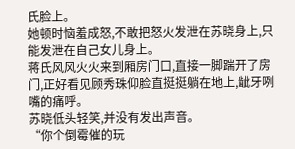氏脸上。
她顿时恼羞成怒,不敢把怒火发泄在苏晓身上,只能发泄在自己女儿身上。
蒋氏风风火火来到厢房门口,直接一脚踹开了房门,正好看见顾秀珠仰脸直挺挺躺在地上,龇牙咧嘴的痛呼。
苏晓低头轻笑,并没有发出声音。
“你个倒霉催的玩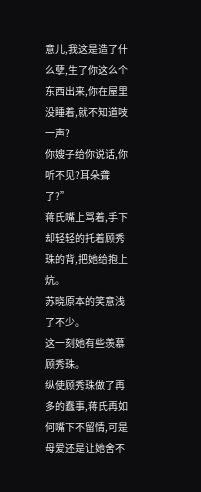意儿,我这是造了什么孽,生了你这么个东西出来,你在屋里没睡着,就不知道吱一声?
你嫂子给你说话,你听不见?耳朵聋了?”
蒋氏嘴上骂着,手下却轻轻的托着顾秀珠的背,把她给抱上炕。
苏晓原本的笑意浅了不少。
这一刻她有些羡慕顾秀珠。
纵使顾秀珠做了再多的蠢事,蒋氏再如何嘴下不留情,可是母爱还是让她舍不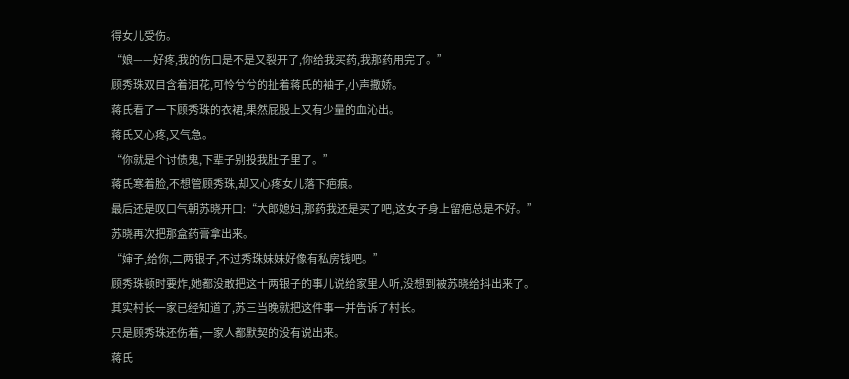得女儿受伤。
“娘——好疼,我的伤口是不是又裂开了,你给我买药,我那药用完了。”
顾秀珠双目含着泪花,可怜兮兮的扯着蒋氏的袖子,小声撒娇。
蒋氏看了一下顾秀珠的衣裙,果然屁股上又有少量的血沁出。
蒋氏又心疼,又气急。
“你就是个讨债鬼,下辈子别投我肚子里了。”
蒋氏寒着脸,不想管顾秀珠,却又心疼女儿落下疤痕。
最后还是叹口气朝苏晓开口:“大郎媳妇,那药我还是买了吧,这女子身上留疤总是不好。”
苏晓再次把那盒药膏拿出来。
“婶子,给你,二两银子,不过秀珠妹妹好像有私房钱吧。”
顾秀珠顿时要炸,她都没敢把这十两银子的事儿说给家里人听,没想到被苏晓给抖出来了。
其实村长一家已经知道了,苏三当晚就把这件事一并告诉了村长。
只是顾秀珠还伤着,一家人都默契的没有说出来。
蒋氏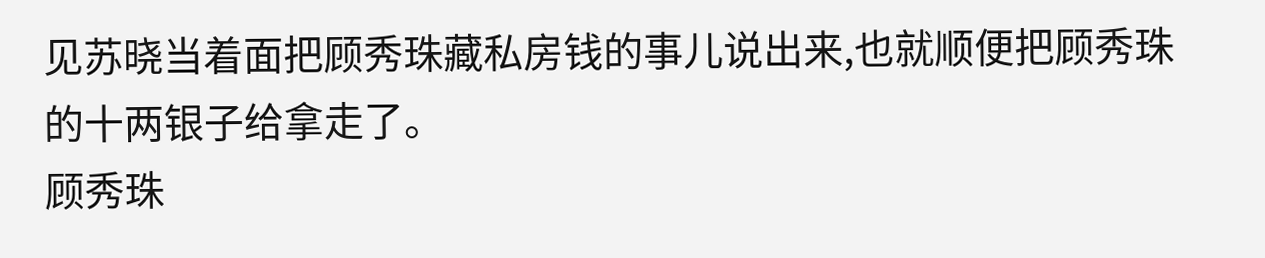见苏晓当着面把顾秀珠藏私房钱的事儿说出来,也就顺便把顾秀珠的十两银子给拿走了。
顾秀珠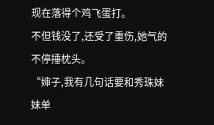现在落得个鸡飞蛋打。
不但钱没了,还受了重伤,她气的不停捶枕头。
“婶子,我有几句话要和秀珠妹妹单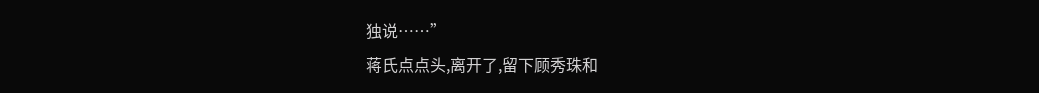独说……”
蒋氏点点头,离开了,留下顾秀珠和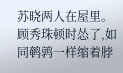苏晓两人在屋里。
顾秀珠顿时怂了,如同鹌鹑一样缩着脖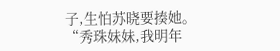子,生怕苏晓要揍她。
“秀珠妹妹,我明年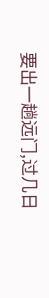要出一趟远门,过几日